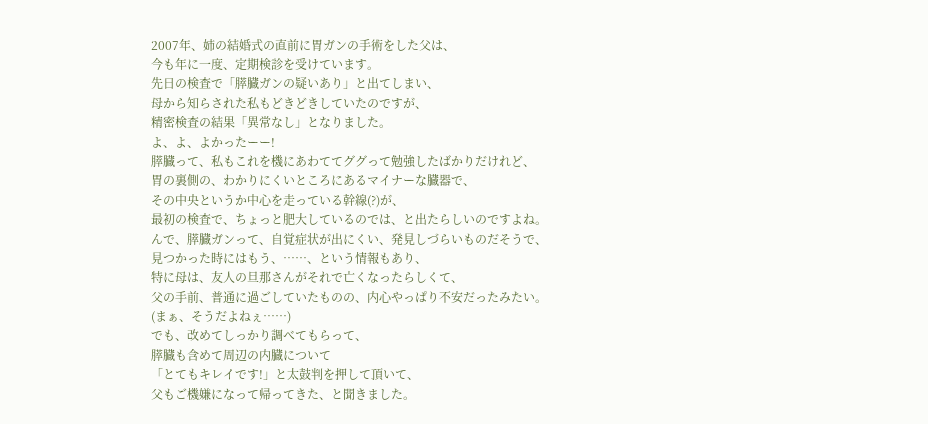2007年、姉の結婚式の直前に胃ガンの手術をした父は、
今も年に一度、定期検診を受けています。
先日の検査で「膵臓ガンの疑いあり」と出てしまい、
母から知らされた私もどきどきしていたのですが、
精密検査の結果「異常なし」となりました。
よ、よ、よかったーー!
膵臓って、私もこれを機にあわててググって勉強したばかりだけれど、
胃の裏側の、わかりにくいところにあるマイナーな臓器で、
その中央というか中心を走っている幹線(?)が、
最初の検査で、ちょっと肥大しているのでは、と出たらしいのですよね。
んで、膵臓ガンって、自覚症状が出にくい、発見しづらいものだそうで、
見つかった時にはもう、……、という情報もあり、
特に母は、友人の旦那さんがそれで亡くなったらしくて、
父の手前、普通に過ごしていたものの、内心やっぱり不安だったみたい。
(まぁ、そうだよねぇ……)
でも、改めてしっかり調べてもらって、
膵臓も含めて周辺の内臓について
「とてもキレイです!」と太鼓判を押して頂いて、
父もご機嫌になって帰ってきた、と聞きました。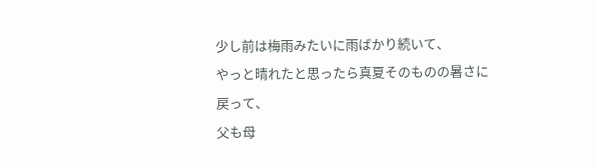少し前は梅雨みたいに雨ばかり続いて、
やっと晴れたと思ったら真夏そのものの暑さに戻って、
父も母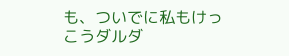も、ついでに私もけっこうダルダ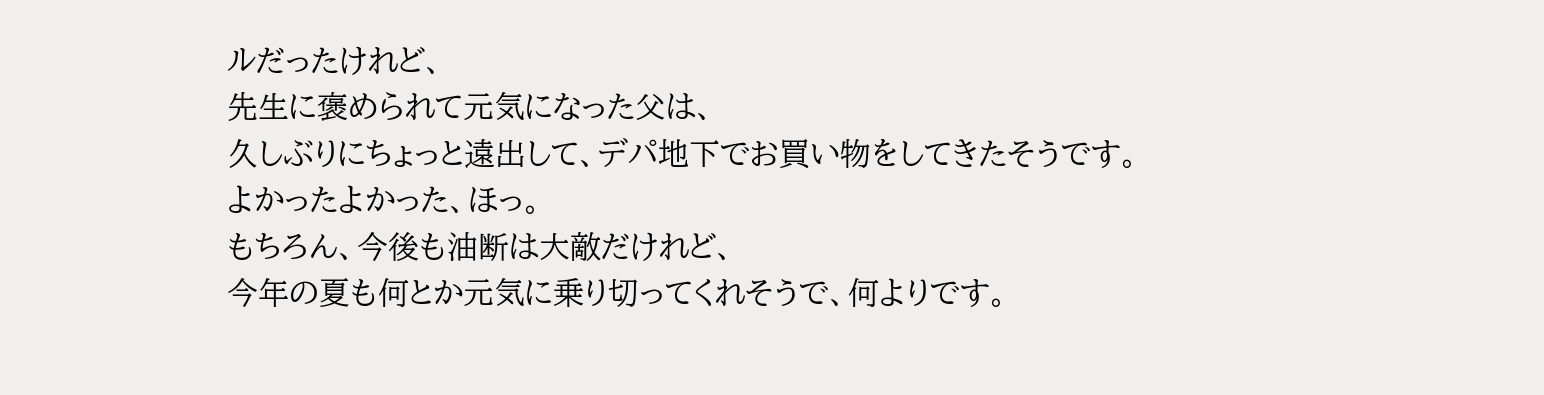ルだったけれど、
先生に褒められて元気になった父は、
久しぶりにちょっと遠出して、デパ地下でお買い物をしてきたそうです。
よかったよかった、ほっ。
もちろん、今後も油断は大敵だけれど、
今年の夏も何とか元気に乗り切ってくれそうで、何よりです。